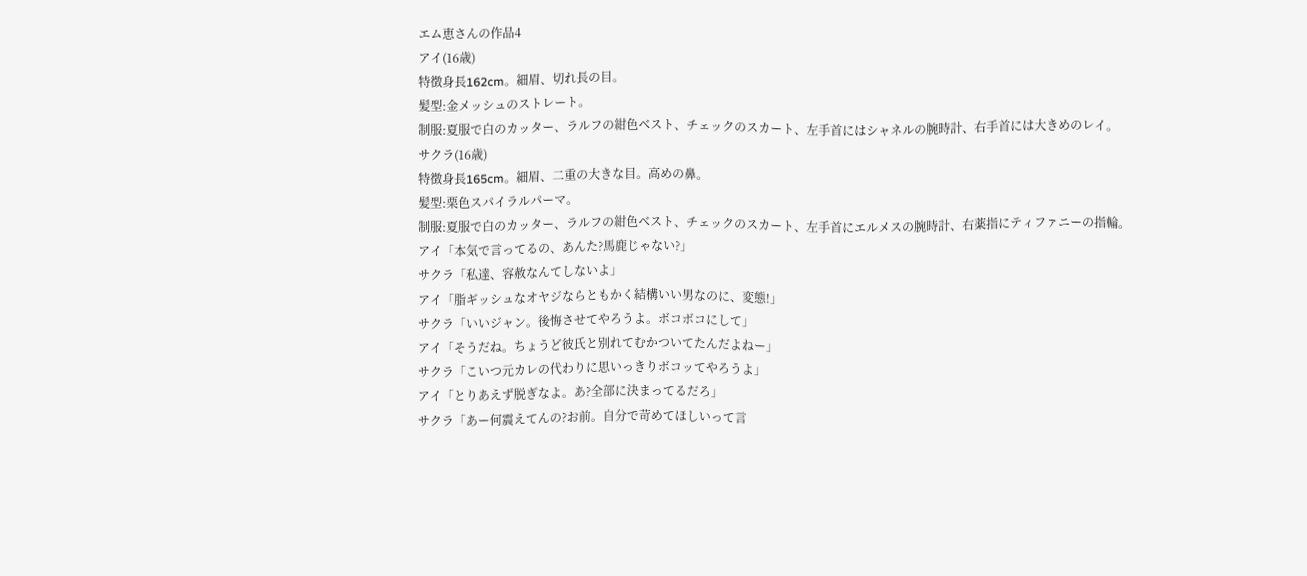エム恵さんの作品4
アイ(16歳)
特徴身長162cm。細眉、切れ長の目。
髪型:金メッシュのストレート。
制服:夏服で白のカッター、ラルフの紺色ベスト、チェックのスカート、左手首にはシャネルの腕時計、右手首には大きめのレイ。
サクラ(16歳)
特徴身長165cm。細眉、二重の大きな目。高めの鼻。
髪型:栗色スパイラルパーマ。
制服:夏服で白のカッター、ラルフの紺色ベスト、チェックのスカート、左手首にエルメスの腕時計、右薬指にティファニーの指輪。
アイ「本気で言ってるの、あんた?馬鹿じゃない?」
サクラ「私達、容赦なんてしないよ」
アイ「脂ギッシュなオヤジならともかく結構いい男なのに、変態!」
サクラ「いいジャン。後悔させてやろうよ。ボコボコにして」
アイ「そうだね。ちょうど彼氏と別れてむかついてたんだよねー」
サクラ「こいつ元カレの代わりに思いっきりボコッてやろうよ」
アイ「とりあえず脱ぎなよ。あ?全部に決まってるだろ」
サクラ「あー何震えてんの?お前。自分で苛めてほしいって言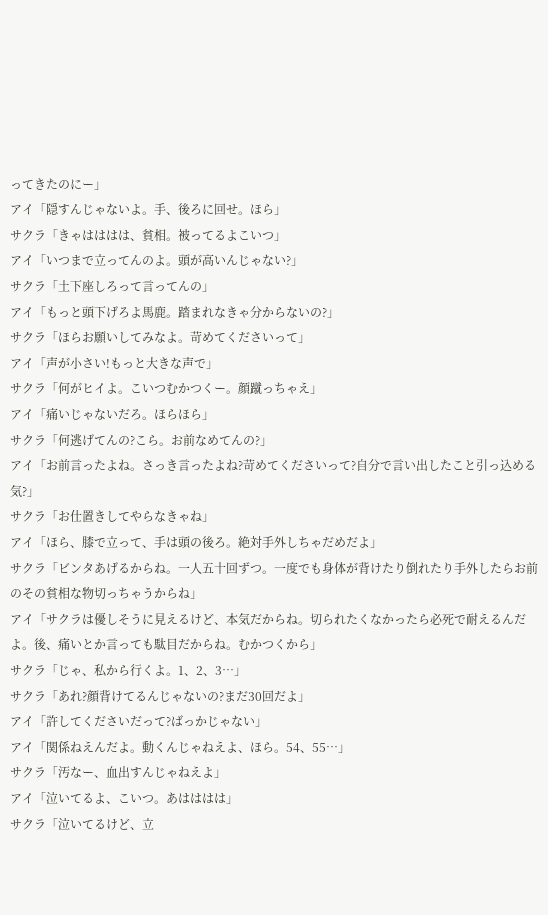ってきたのにー」
アイ「隠すんじゃないよ。手、後ろに回せ。ほら」
サクラ「きゃはははは、貧相。被ってるよこいつ」
アイ「いつまで立ってんのよ。頭が高いんじゃない?」
サクラ「土下座しろって言ってんの」
アイ「もっと頭下げろよ馬鹿。踏まれなきゃ分からないの?」
サクラ「ほらお願いしてみなよ。苛めてくださいって」
アイ「声が小さい!もっと大きな声で」
サクラ「何がヒイよ。こいつむかつくー。顔蹴っちゃえ」
アイ「痛いじゃないだろ。ほらほら」
サクラ「何逃げてんの?こら。お前なめてんの?」
アイ「お前言ったよね。さっき言ったよね?苛めてくださいって?自分で言い出したこと引っ込める気?」
サクラ「お仕置きしてやらなきゃね」
アイ「ほら、膝で立って、手は頭の後ろ。絶対手外しちゃだめだよ」
サクラ「ビンタあげるからね。一人五十回ずつ。一度でも身体が背けたり倒れたり手外したらお前のその貧相な物切っちゃうからね」
アイ「サクラは優しそうに見えるけど、本気だからね。切られたくなかったら必死で耐えるんだよ。後、痛いとか言っても駄目だからね。むかつくから」
サクラ「じゃ、私から行くよ。1、2、3…」
サクラ「あれ?顔背けてるんじゃないの?まだ30回だよ」
アイ「許してくださいだって?ばっかじゃない」
アイ「関係ねえんだよ。動くんじゃねえよ、ほら。54、55…」
サクラ「汚なー、血出すんじゃねえよ」
アイ「泣いてるよ、こいつ。あはははは」
サクラ「泣いてるけど、立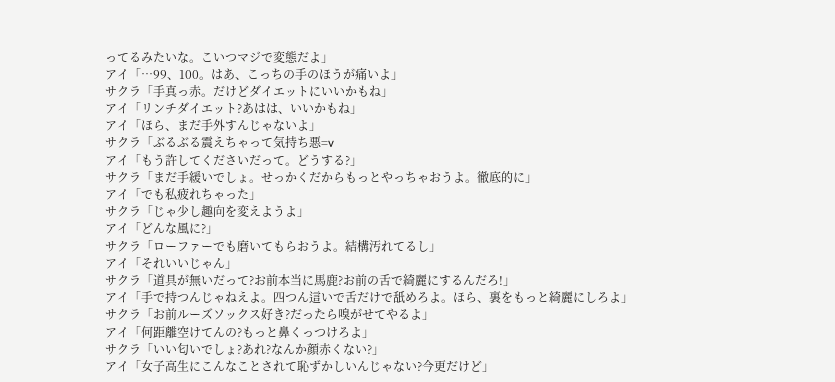ってるみたいな。こいつマジで変態だよ」
アイ「…99、100。はあ、こっちの手のほうが痛いよ」
サクラ「手真っ赤。だけどダイエットにいいかもね」
アイ「リンチダイエット?あはは、いいかもね」
アイ「ほら、まだ手外すんじゃないよ」
サクラ「ぶるぶる震えちゃって気持ち悪=v
アイ「もう許してくださいだって。どうする?」
サクラ「まだ手緩いでしょ。せっかくだからもっとやっちゃおうよ。徹底的に」
アイ「でも私疲れちゃった」
サクラ「じゃ少し趣向を変えようよ」
アイ「どんな風に?」
サクラ「ローファーでも磨いてもらおうよ。結構汚れてるし」
アイ「それいいじゃん」
サクラ「道具が無いだって?お前本当に馬鹿?お前の舌で綺麗にするんだろ!」
アイ「手で持つんじゃねえよ。四つん這いで舌だけで舐めろよ。ほら、裏をもっと綺麗にしろよ」
サクラ「お前ルーズソックス好き?だったら嗅がせてやるよ」
アイ「何距離空けてんの?もっと鼻くっつけろよ」
サクラ「いい匂いでしょ?あれ?なんか顔赤くない?」
アイ「女子高生にこんなことされて恥ずかしいんじゃない?今更だけど」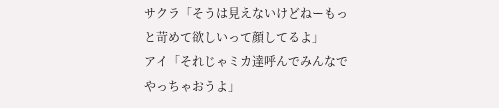サクラ「そうは見えないけどねーもっと苛めて欲しいって顔してるよ」
アイ「それじゃミカ達呼んでみんなでやっちゃおうよ」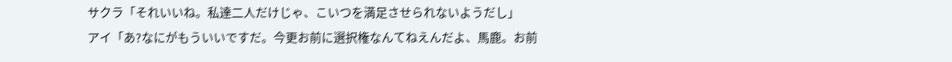サクラ「それいいね。私達二人だけじゃ、こいつを満足させられないようだし」
アイ「あ?なにがもういいですだ。今更お前に選択権なんてねえんだよ、馬鹿。お前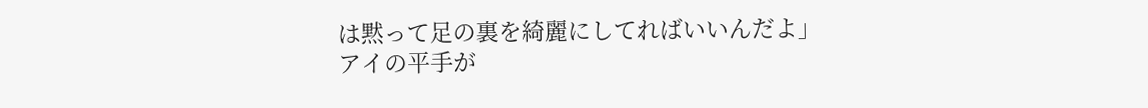は黙って足の裏を綺麗にしてればいいんだよ」
アイの平手が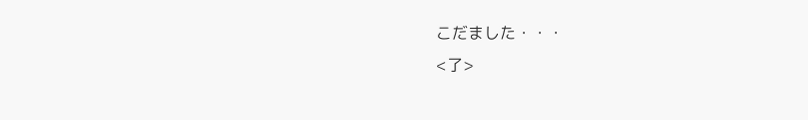こだました・・・
<了>